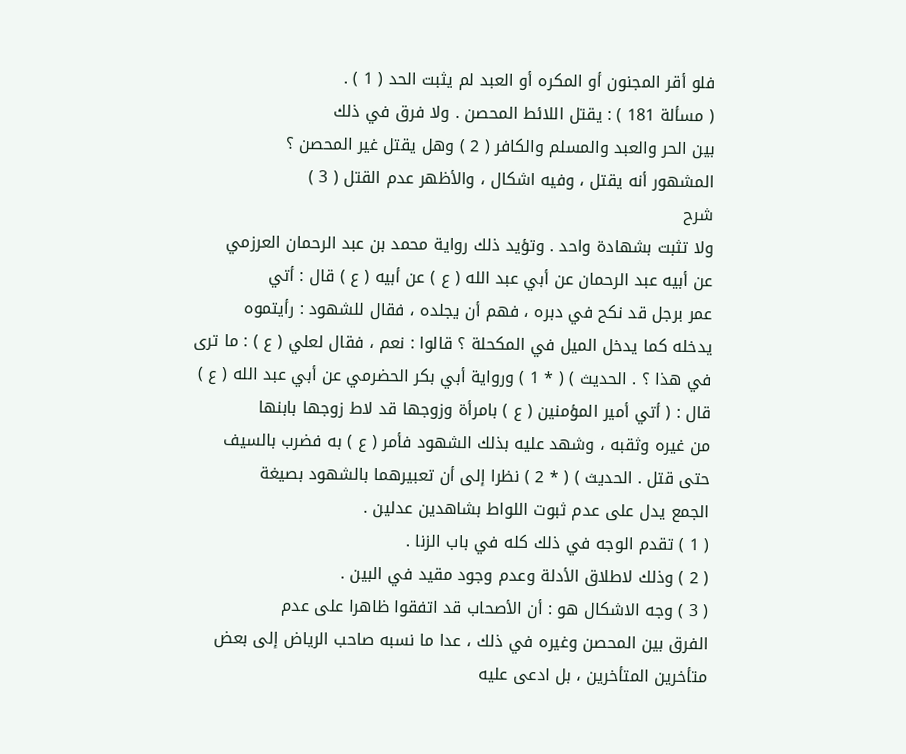فلو أقر المجنون أو المكره أو العبد لم يثبت الحد ( 1 ) .
( مسألة 181 ) : يقتل اللائط المحصن . ولا فرق في ذلك
بين الحر والعبد والمسلم والكافر ( 2 ) وهل يقتل غير المحصن ؟
المشهور أنه يقتل ، وفيه اشكال ، والأظهر عدم القتل ( 3 )
شرح
ولا تثبت بشهادة واحد . وتؤيد ذلك رواية محمد بن عبد الرحمان العرزمي
عن أبيه عبد الرحمان عن أبي عبد الله ( ع ) عن أبيه ( ع ) قال : أتي
عمر برجل قد نكح في دبره ، فهم أن يجلده ، فقال للشهود : رأيتموه
يدخله كما يدخل الميل في المكحلة ؟ قالوا : نعم ، فقال لعلي ( ع ) : ما ترى
في هذا ؟ . الحديث ) ( * 1 ) ورواية أبي بكر الحضرمي عن أبي عبد الله ( ع )
قال : ( أتي أمير المؤمنين ( ع ) بامرأة وزوجها قد لاط زوجها بابنها
من غيره وثقبه ، وشهد عليه بذلك الشهود فأمر ( ع ) به فضرب بالسيف
حتى قتل . الحديث ) ( * 2 ) نظرا إلى أن تعبيرهما بالشهود بصيغة
الجمع يدل على عدم ثبوت اللواط بشاهدين عدلين .
( 1 ) تقدم الوجه في ذلك كله في باب الزنا .
( 2 ) وذلك لاطلاق الأدلة وعدم وجود مقيد في البين .
( 3 ) وجه الاشكال هو : أن الأصحاب قد اتفقوا ظاهرا على عدم
الفرق بين المحصن وغيره في ذلك ، عدا ما نسبه صاحب الرياض إلى بعض
متأخرين المتأخرين ، بل ادعى عليه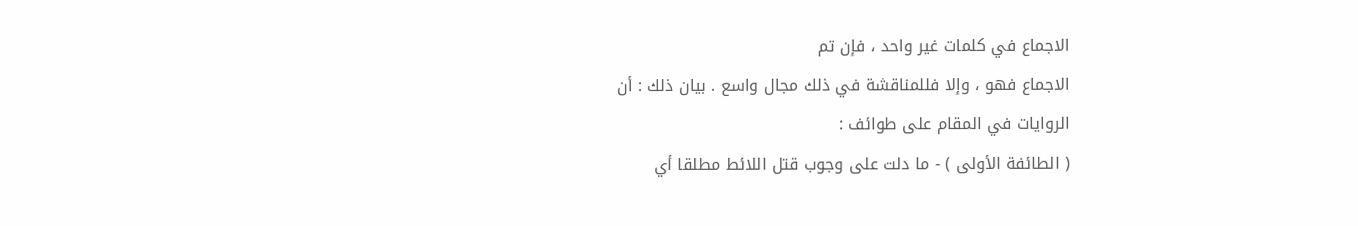الاجماع في كلمات غير واحد ، فإن تم
الاجماع فهو ، وإلا فللمناقشة في ذلك مجال واسع . بيان ذلك : أن
الروايات في المقام على طوائف :
( الطائفة الأولى ) - ما دلت على وجوب قتل اللائط مطلقا أي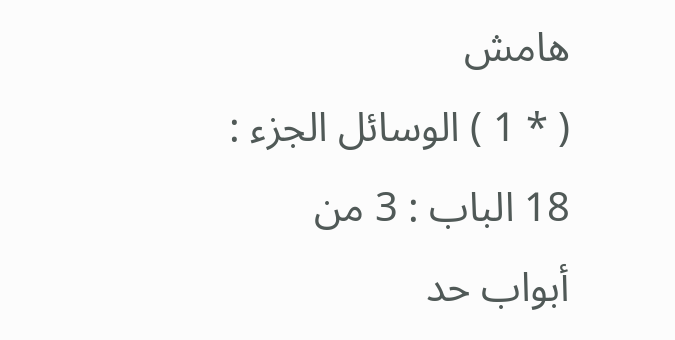هامش
( * 1 ) الوسائل الجزء : 18 الباب : 3 من أبواب حد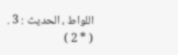اللواط ، الحديث : 3 .
( * 2 )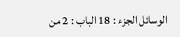الوسائل الجزء : 18 الباب : 2 من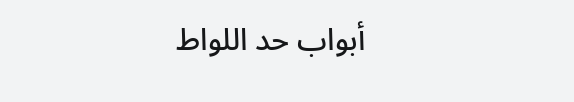أبواب حد اللواط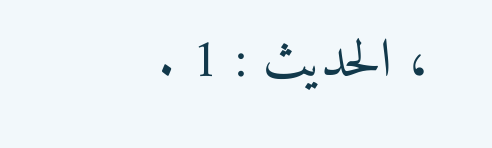، الحديث : 1 .